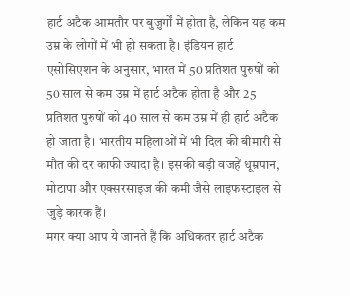हार्ट अटैक आमतौर पर बुज़ुर्गों में होता है, लेकिन यह कम उम्र के लोगों में भी हो सकता है। इंडियन हार्ट एसोसिएशन के अनुसार, भारत में 50 प्रतिशत पुरुषों को 50 साल से कम उम्र में हार्ट अटैक होता है और 25 प्रतिशत पुरुषों को 40 साल से कम उम्र में ही हार्ट अटैक हो जाता है। भारतीय महिलाओं में भी दिल की बीमारी से मौत की दर काफी ज्यादा है। इसकी बड़ी वजहें धूम्रपान, मोटापा और एक्सरसाइज की कमी जैसे लाइफस्टाइल से जुड़े कारक हैं।
मगर क्या आप ये जानते हैं कि अधिकतर हार्ट अटैक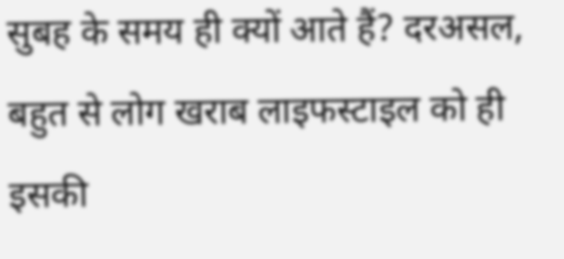सुबह के समय ही क्यों आते हैं? दरअसल, बहुत से लोग खराब लाइफस्टाइल को ही इसकी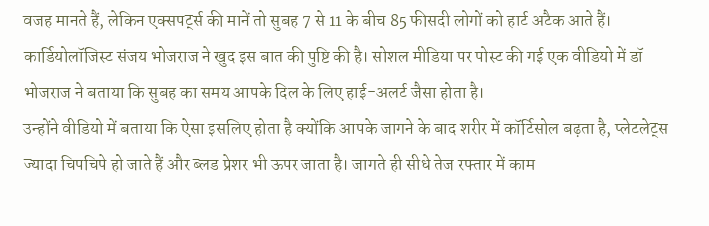वजह मानते हैं, लेकिन एक्सपर्ट्स की मानें तो सुबह 7 से 11 के बीच 85 फीसदी लोगों को हार्ट अटैक आते हैं। कार्डियोलॉजिस्ट संजय भोजराज ने खुद इस बात की पुष्टि की है। सोशल मीडिया पर पोस्ट की गई एक वीडियो में डॉ भोजराज ने बताया कि सुबह का समय आपके दिल के लिए हाई-अलर्ट जैसा होता है।
उन्होंने वीडियो में बताया कि ऐसा इसलिए होता है क्योंकि आपके जागने के बाद शरीर में कॉर्टिसोल बढ़ता है, प्लेटलेट्स ज्यादा चिपचिपे हो जाते हैं और ब्लड प्रेशर भी ऊपर जाता है। जागते ही सीधे तेज रफ्तार में काम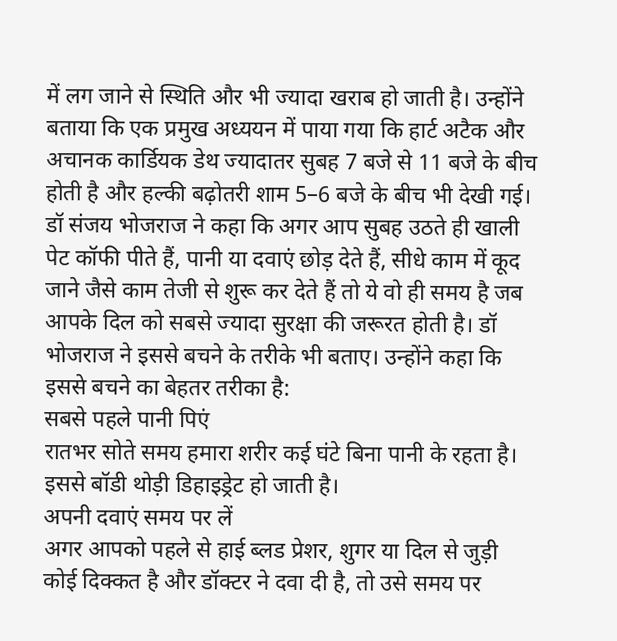में लग जाने से स्थिति और भी ज्यादा खराब हो जाती है। उन्होंने बताया कि एक प्रमुख अध्ययन में पाया गया कि हार्ट अटैक और अचानक कार्डियक डेथ ज्यादातर सुबह 7 बजे से 11 बजे के बीच होती है और हल्की बढ़ोतरी शाम 5–6 बजे के बीच भी देखी गई।
डॉ संजय भोजराज ने कहा कि अगर आप सुबह उठते ही खाली पेट कॉफी पीते हैं, पानी या दवाएं छोड़ देते हैं, सीधे काम में कूद जाने जैसे काम तेजी से शुरू कर देते हैं तो ये वो ही समय है जब आपके दिल को सबसे ज्यादा सुरक्षा की जरूरत होती है। डॉ भोजराज ने इससे बचने के तरीके भी बताए। उन्होंने कहा कि इससे बचने का बेहतर तरीका है:
सबसे पहले पानी पिएं
रातभर सोते समय हमारा शरीर कई घंटे बिना पानी के रहता है। इससे बॉडी थोड़ी डिहाइड्रेट हो जाती है।
अपनी दवाएं समय पर लें
अगर आपको पहले से हाई ब्लड प्रेशर, शुगर या दिल से जुड़ी कोई दिक्कत है और डॉक्टर ने दवा दी है, तो उसे समय पर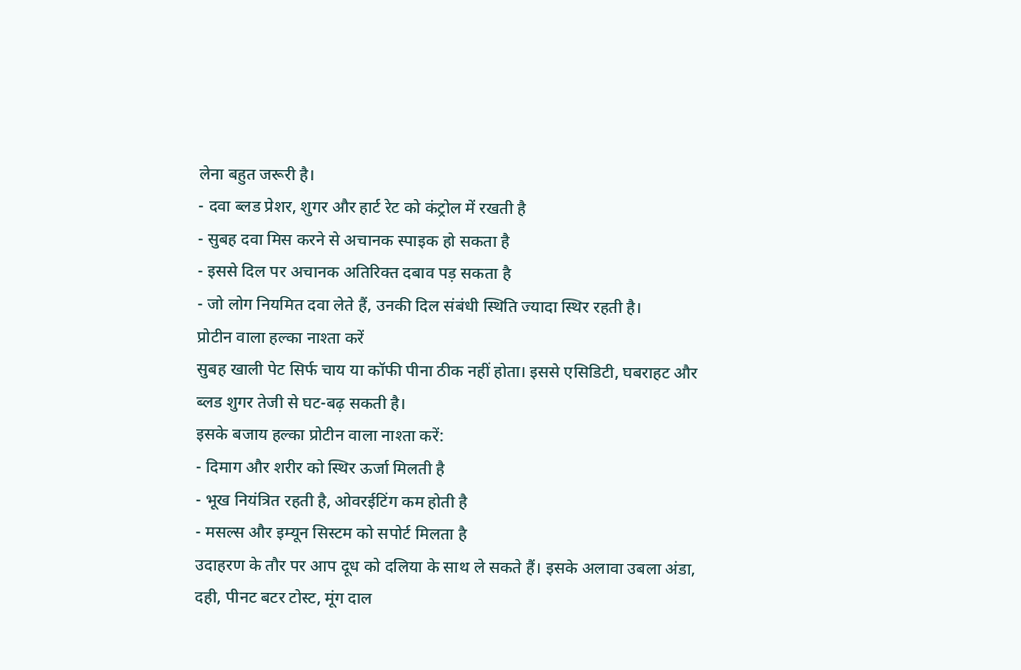लेना बहुत जरूरी है।
- दवा ब्लड प्रेशर, शुगर और हार्ट रेट को कंट्रोल में रखती है
- सुबह दवा मिस करने से अचानक स्पाइक हो सकता है
- इससे दिल पर अचानक अतिरिक्त दबाव पड़ सकता है
- जो लोग नियमित दवा लेते हैं, उनकी दिल संबंधी स्थिति ज्यादा स्थिर रहती है।
प्रोटीन वाला हल्का नाश्ता करें
सुबह खाली पेट सिर्फ चाय या कॉफी पीना ठीक नहीं होता। इससे एसिडिटी, घबराहट और ब्लड शुगर तेजी से घट-बढ़ सकती है।
इसके बजाय हल्का प्रोटीन वाला नाश्ता करें:
- दिमाग और शरीर को स्थिर ऊर्जा मिलती है
- भूख नियंत्रित रहती है, ओवरईटिंग कम होती है
- मसल्स और इम्यून सिस्टम को सपोर्ट मिलता है
उदाहरण के तौर पर आप दूध को दलिया के साथ ले सकते हैं। इसके अलावा उबला अंडा, दही, पीनट बटर टोस्ट, मूंग दाल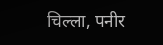चिल्ला, पनीर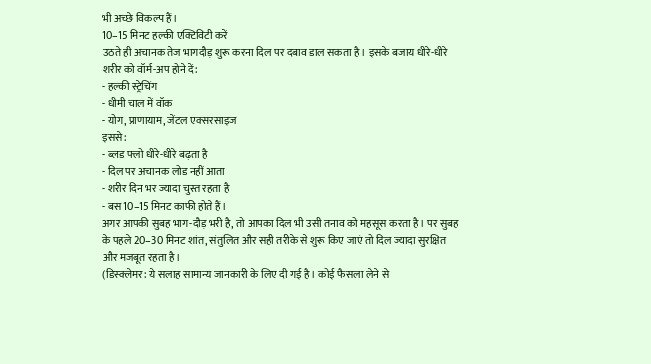भी अच्छे विकल्प हैं।
10–15 मिनट हल्की एक्टिविटी करें
उठते ही अचानक तेज भागदौड़ शुरू करना दिल पर दबाव डाल सकता है। इसके बजाय धीरे-धीरे शरीर को वॉर्म-अप होने दें:
- हल्की स्ट्रेचिंग
- धीमी चाल में वॉक
- योग, प्राणायाम, जेंटल एक्सरसाइज
इससे:
- ब्लड फ्लो धीरे-धीरे बढ़ता है
- दिल पर अचानक लोड नहीं आता
- शरीर दिन भर ज्यादा चुस्त रहता है
- बस 10–15 मिनट काफी होते हैं।
अगर आपकी सुबह भाग-दौड़ भरी है, तो आपका दिल भी उसी तनाव को महसूस करता है। पर सुबह के पहले 20–30 मिनट शांत, संतुलित और सही तरीके से शुरू किए जाएं तो दिल ज्यादा सुरक्षित और मजबूत रहता है।
(डिस्क्लेमर: ये सलाह सामान्य जानकारी के लिए दी गई है। कोई फैसला लेने से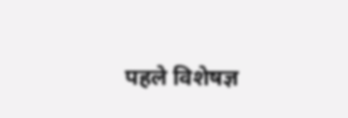पहले विशेषज्ञ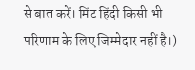से बात करें। मिंट हिंदी किसी भी परिणाम के लिए जिम्मेदार नहीं है।)